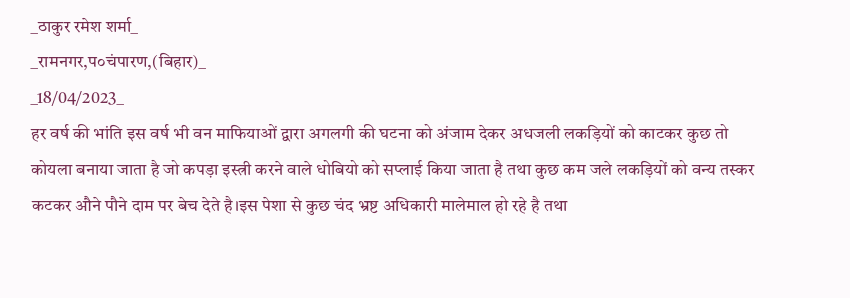_ठाकुर रमेश शर्मा_
_रामनगर,प०चंपारण,(बिहार)_
_18/04/2023_
हर वर्ष की भांति इस वर्ष भी वन माफियाओं द्वारा अगलगी की घटना को अंजाम देकर अधजली लकड़ियों को काटकर कुछ तो कोयला बनाया जाता है जो कपड़ा इस्त्री करने वाले धोबियो को सप्लाई किया जाता है तथा कुछ कम जले लकड़ियों को वन्य तस्कर कटकर औने पौने दाम पर बेच देते है।इस पेशा से कुछ चंद भ्रष्ट अधिकारी मालेमाल हो रहे है तथा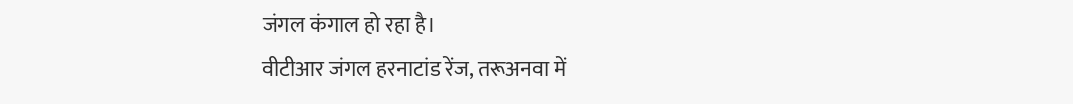जंगल कंगाल हो रहा है।
वीटीआर जंगल हरनाटांड रेंज, तरूअनवा में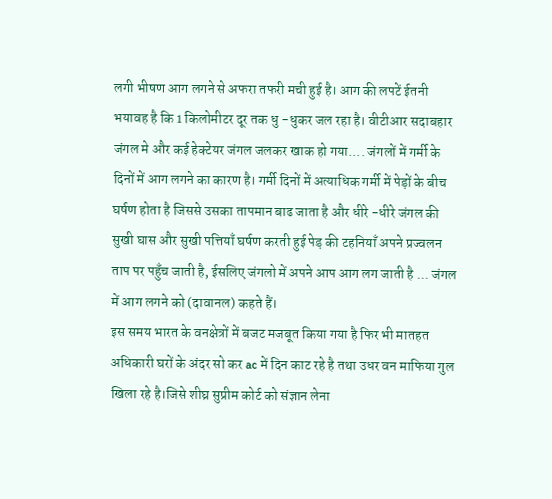लगी भीषण आग लगने से अफरा तफरी मची हुई है। आग की लपटें ईतनी भयावह है कि 1 किलोमीटर दूर तक धु -धुकर जल रहा है। वीटीआर सदाबहार जंगल मे और कई हेक्टेयर जंगल जलकर खाक हो गया.... जंगलों में गर्मी के दिनों में आग लगने का कारण है। गर्मी दिनों में अत्याधिक गर्मी में पेड़ों के बीच घर्षण होता है जिससे उसका तापमान बाढ जाता है और धीरे -धीरे जंगल की सुखी घास और सुखी पत्तियाँ घर्षण करती हुई पेड़ की टहनियाँ अपने प्रज्वलन ताप पर पहुँच जाती है, ईसलिए जंगलो में अपने आप आग लग जाती है ... जंगल में आग लगने को (दावानल) कहते हैं।
इस समय भारत के वनक्षेत्रों में बजट मजबूत किया गया है फिर भी मातहत अधिकारी घरों के अंदर सो कर ac में दिन काट रहे है तथा उधर वन माफिया गुल खिला रहे है।जिसे शीघ्र सुप्रीम कोर्ट को संज्ञान लेना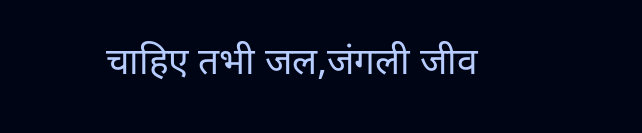चाहिए तभी जल,जंगली जीव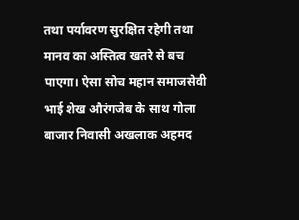तथा पर्यावरण सुरक्षित रहेगी तथा मानव का अस्तित्व खतरे से बच पाएगा। ऐसा सोच महान समाजसेवी भाई शेख औरंगजेब के साथ गोला बाजार निवासी अखलाक अहमद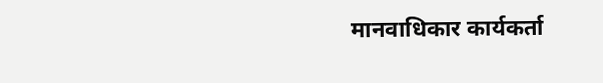मानवाधिकार कार्यकर्ता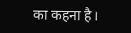का कहना है।